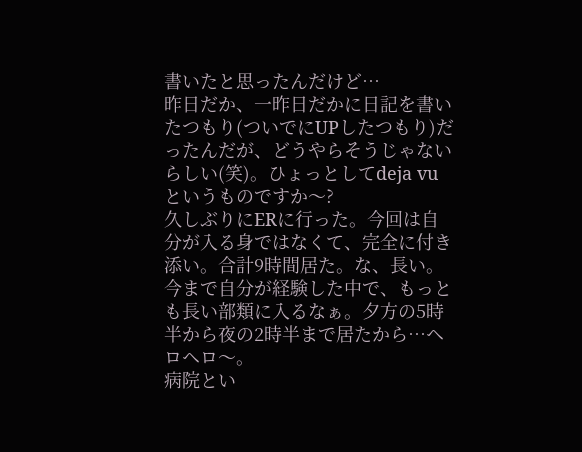書いたと思ったんだけど…
昨日だか、一昨日だかに日記を書いたつもり(ついでにUPしたつもり)だったんだが、どうやらそうじゃないらしい(笑)。ひょっとしてdeja vuというものですか〜?
久しぶりにERに行った。今回は自分が入る身ではなくて、完全に付き添い。合計9時間居た。な、長い。今まで自分が経験した中で、もっとも長い部類に入るなぁ。夕方の5時半から夜の2時半まで居たから…ヘロヘロ〜。
病院とい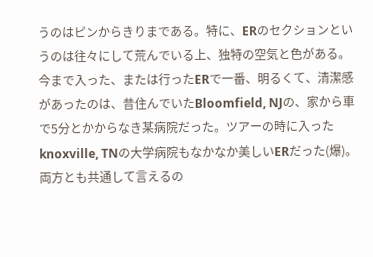うのはピンからきりまである。特に、ERのセクションというのは往々にして荒んでいる上、独特の空気と色がある。今まで入った、または行ったERで一番、明るくて、清潔感があったのは、昔住んでいたBloomfield, NJの、家から車で5分とかからなき某病院だった。ツアーの時に入ったknoxville, TNの大学病院もなかなか美しいERだった(爆)。両方とも共通して言えるの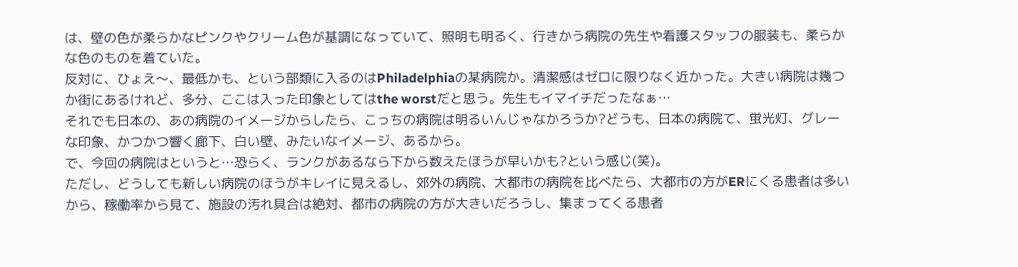は、壁の色が柔らかなピンクやクリーム色が基調になっていて、照明も明るく、行きかう病院の先生や看護スタッフの服装も、柔らかな色のものを着ていた。
反対に、ひょえ〜、最低かも、という部類に入るのはPhiladelphiaの某病院か。清潔感はゼロに限りなく近かった。大きい病院は幾つか街にあるけれど、多分、ここは入った印象としてはthe worstだと思う。先生もイマイチだったなぁ…
それでも日本の、あの病院のイメージからしたら、こっちの病院は明るいんじゃなかろうか?どうも、日本の病院て、蛍光灯、グレーな印象、かつかつ響く廊下、白い壁、みたいなイメージ、あるから。
で、今回の病院はというと…恐らく、ランクがあるなら下から数えたほうが早いかも?という感じ(笑)。
ただし、どうしても新しい病院のほうがキレイに見えるし、郊外の病院、大都市の病院を比べたら、大都市の方がERにくる患者は多いから、稼働率から見て、施設の汚れ具合は絶対、都市の病院の方が大きいだろうし、集まってくる患者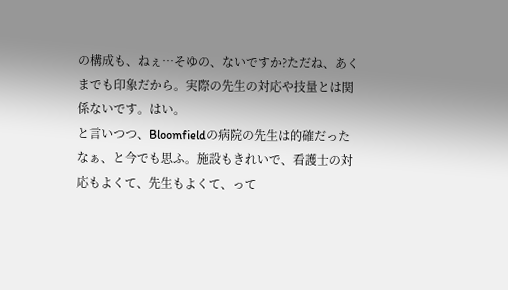の構成も、ねぇ…そゆの、ないですか?ただね、あくまでも印象だから。実際の先生の対応や技量とは関係ないです。はい。
と言いつつ、Bloomfieldの病院の先生は的確だったなぁ、と今でも思ふ。施設もきれいで、看護士の対応もよくて、先生もよくて、って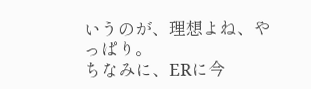いうのが、理想よね、やっぱり。
ちなみに、ERに今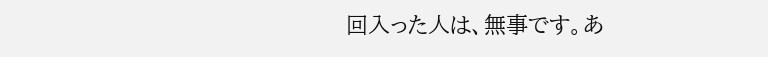回入った人は、無事です。あ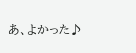あ、よかった♪